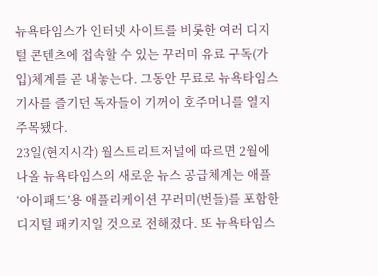뉴욕타임스가 인터넷 사이트를 비롯한 여러 디지털 콘텐츠에 접속할 수 있는 꾸러미 유료 구독(가입)체계를 곧 내놓는다. 그동안 무료로 뉴욕타임스 기사를 즐기던 독자들이 기꺼이 호주머니를 열지 주목됐다.
23일(현지시각) 월스트리트저널에 따르면 2월에 나올 뉴욕타임스의 새로운 뉴스 공급체계는 애플 ‘아이패드’용 애플리케이션 꾸러미(번들)를 포함한 디지털 패키지일 것으로 전해졌다. 또 뉴욕타임스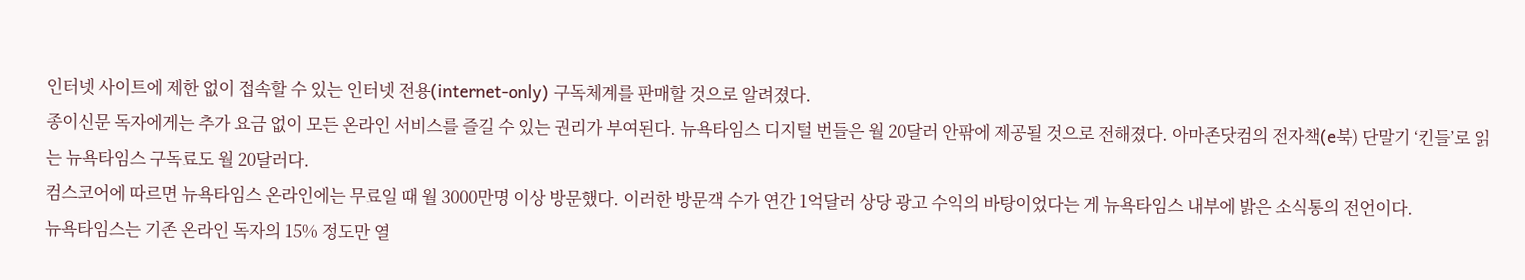인터넷 사이트에 제한 없이 접속할 수 있는 인터넷 전용(internet-only) 구독체계를 판매할 것으로 알려졌다.
종이신문 독자에게는 추가 요금 없이 모든 온라인 서비스를 즐길 수 있는 권리가 부여된다. 뉴욕타임스 디지털 번들은 월 20달러 안팎에 제공될 것으로 전해졌다. 아마존닷컴의 전자책(e북) 단말기 ‘킨들’로 읽는 뉴욕타임스 구독료도 월 20달러다.
컴스코어에 따르면 뉴욕타임스 온라인에는 무료일 때 월 3000만명 이상 방문했다. 이러한 방문객 수가 연간 1억달러 상당 광고 수익의 바탕이었다는 게 뉴욕타임스 내부에 밝은 소식통의 전언이다.
뉴욕타임스는 기존 온라인 독자의 15% 정도만 열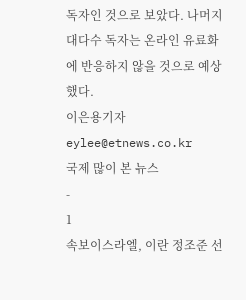독자인 것으로 보았다. 나머지 대다수 독자는 온라인 유료화에 반응하지 않을 것으로 예상했다.
이은용기자 eylee@etnews.co.kr
국제 많이 본 뉴스
-
1
속보이스라엘, 이란 정조준 선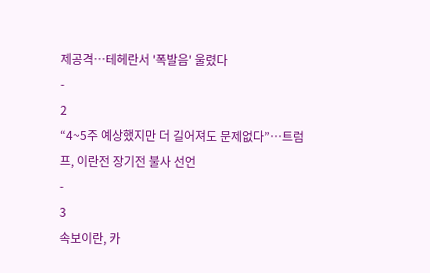제공격…테헤란서 '폭발음' 울렸다
-
2
“4~5주 예상했지만 더 길어져도 문제없다”…트럼프, 이란전 장기전 불사 선언
-
3
속보이란, 카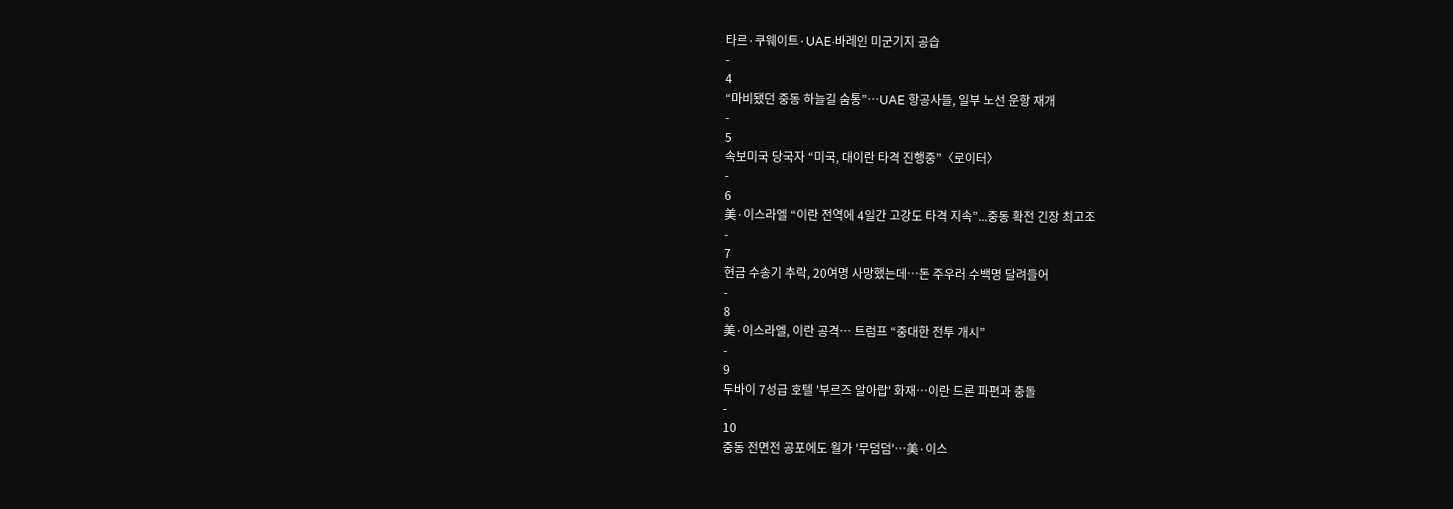타르·쿠웨이트·UAE·바레인 미군기지 공습
-
4
“마비됐던 중동 하늘길 숨통”…UAE 항공사들, 일부 노선 운항 재개
-
5
속보미국 당국자 “미국, 대이란 타격 진행중”〈로이터〉
-
6
美·이스라엘 “이란 전역에 4일간 고강도 타격 지속”...중동 확전 긴장 최고조
-
7
현금 수송기 추락, 20여명 사망했는데…돈 주우러 수백명 달려들어
-
8
美·이스라엘, 이란 공격… 트럼프 “중대한 전투 개시”
-
9
두바이 7성급 호텔 '부르즈 알아랍' 화재…이란 드론 파편과 충돌
-
10
중동 전면전 공포에도 월가 '무덤덤'…美·이스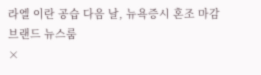라엘 이란 공습 다음 날, 뉴욕증시 혼조 마감
브랜드 뉴스룸
×